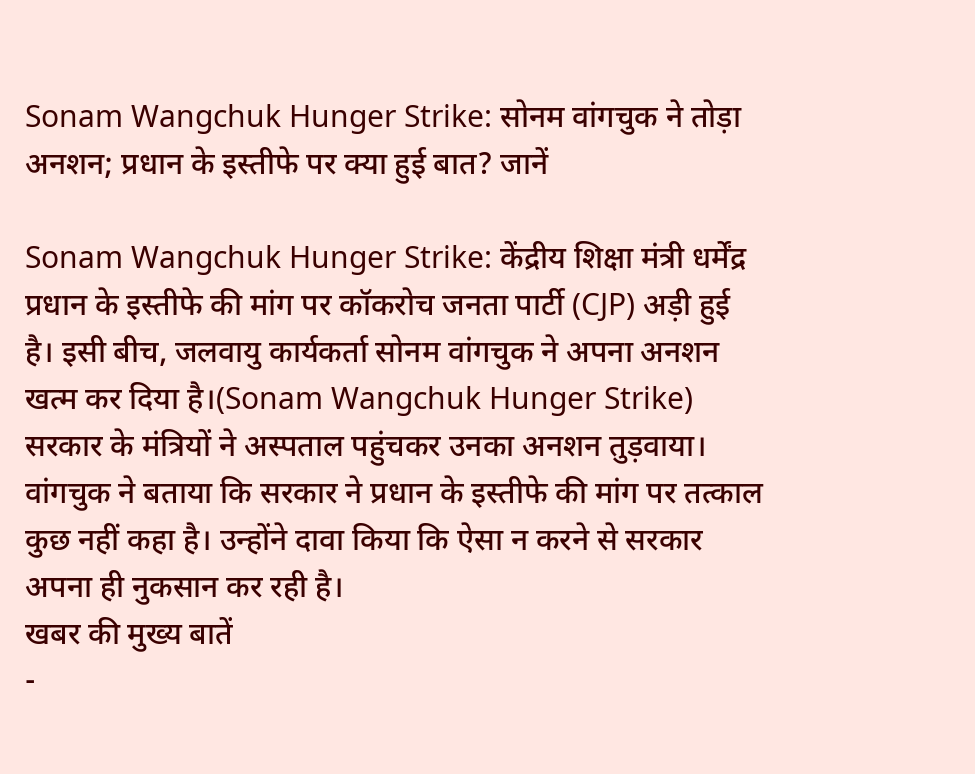Sonam Wangchuk Hunger Strike: सोनम वांगचुक ने तोड़ा अनशन; प्रधान के इस्तीफे पर क्या हुई बात? जानें

Sonam Wangchuk Hunger Strike: केंद्रीय शिक्षा मंत्री धर्मेंद्र प्रधान के इस्तीफे की मांग पर कॉकरोच जनता पार्टी (CJP) अड़ी हुई है। इसी बीच, जलवायु कार्यकर्ता सोनम वांगचुक ने अपना अनशन खत्म कर दिया है।(Sonam Wangchuk Hunger Strike) सरकार के मंत्रियों ने अस्पताल पहुंचकर उनका अनशन तुड़वाया।
वांगचुक ने बताया कि सरकार ने प्रधान के इस्तीफे की मांग पर तत्काल कुछ नहीं कहा है। उन्होंने दावा किया कि ऐसा न करने से सरकार अपना ही नुकसान कर रही है।
खबर की मुख्य बातें
-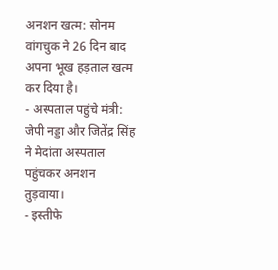अनशन खत्म: सोनम वांगचुक ने 26 दिन बाद अपना भूख हड़ताल खत्म कर दिया है।
- अस्पताल पहुंचे मंत्री: जेपी नड्डा और जितेंद्र सिंह ने मेदांता अस्पताल पहुंचकर अनशन तुड़वाया।
- इस्तीफे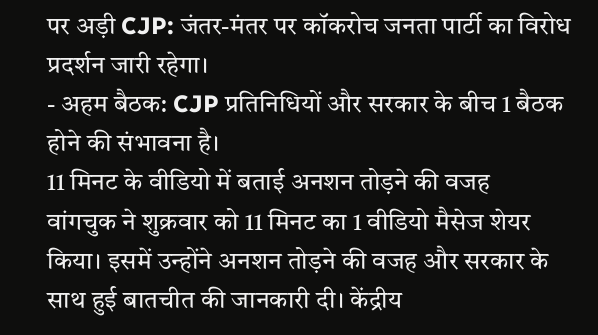पर अड़ी CJP: जंतर-मंतर पर कॉकरोच जनता पार्टी का विरोध प्रदर्शन जारी रहेगा।
- अहम बैठक: CJP प्रतिनिधियों और सरकार के बीच 1 बैठक होने की संभावना है।
11 मिनट के वीडियो में बताई अनशन तोड़ने की वजह
वांगचुक ने शुक्रवार को 11 मिनट का 1 वीडियो मैसेज शेयर किया। इसमें उन्होंने अनशन तोड़ने की वजह और सरकार के साथ हुई बातचीत की जानकारी दी। केंद्रीय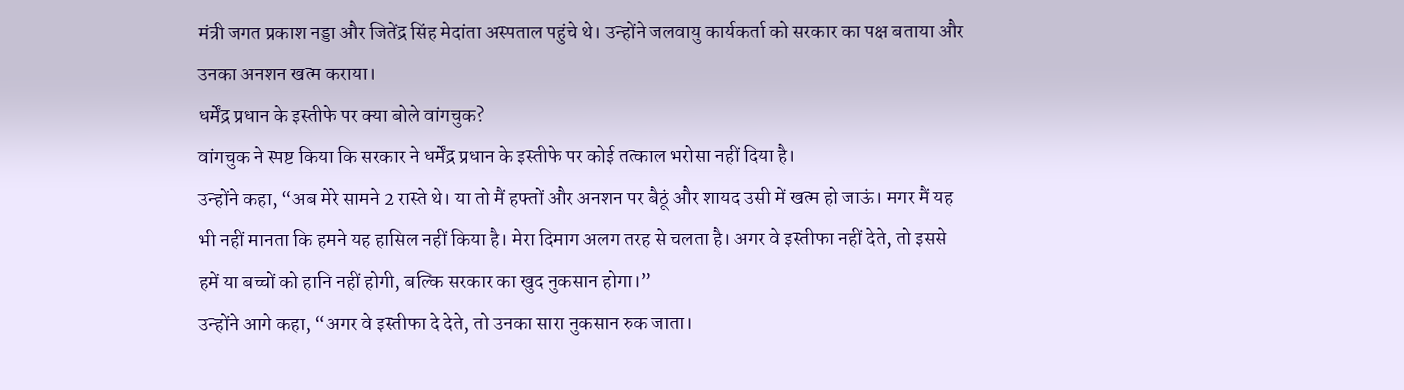मंत्री जगत प्रकाश नड्डा और जितेंद्र सिंह मेदांता अस्पताल पहुंचे थे। उन्होंने जलवायु कार्यकर्ता को सरकार का पक्ष बताया और उनका अनशन खत्म कराया।
धर्मेंद्र प्रधान के इस्तीफे पर क्या बोले वांगचुक?
वांगचुक ने स्पष्ट किया कि सरकार ने धर्मेंद्र प्रधान के इस्तीफे पर कोई तत्काल भरोसा नहीं दिया है।
उन्होंने कहा, “अब मेरे सामने 2 रास्ते थे। या तो मैं हफ्तों और अनशन पर बैठूं और शायद उसी में खत्म हो जाऊं। मगर मैं यह भी नहीं मानता कि हमने यह हासिल नहीं किया है। मेरा दिमाग अलग तरह से चलता है। अगर वे इस्तीफा नहीं देते, तो इससे हमें या बच्चों को हानि नहीं होगी, बल्कि सरकार का खुद नुकसान होगा।”
उन्होंने आगे कहा, “अगर वे इस्तीफा दे देते, तो उनका सारा नुकसान रुक जाता।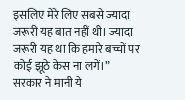इसलिए मेरे लिए सबसे ज्यादा जरूरी यह बात नहीं थी। ज्यादा जरूरी यह था कि हमारे बच्चों पर कोई झूठे केस ना लगें।”
सरकार ने मानी ये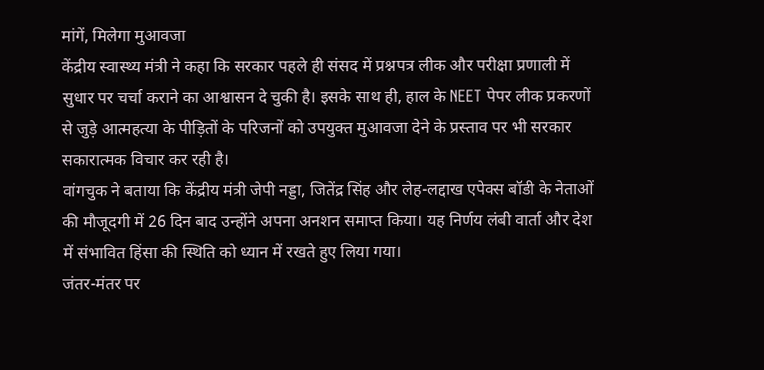मांगें, मिलेगा मुआवजा
केंद्रीय स्वास्थ्य मंत्री ने कहा कि सरकार पहले ही संसद में प्रश्नपत्र लीक और परीक्षा प्रणाली में सुधार पर चर्चा कराने का आश्वासन दे चुकी है। इसके साथ ही, हाल के NEET पेपर लीक प्रकरणों से जुड़े आत्महत्या के पीड़ितों के परिजनों को उपयुक्त मुआवजा देने के प्रस्ताव पर भी सरकार सकारात्मक विचार कर रही है।
वांगचुक ने बताया कि केंद्रीय मंत्री जेपी नड्डा, जितेंद्र सिंह और लेह-लद्दाख एपेक्स बॉडी के नेताओं की मौजूदगी में 26 दिन बाद उन्होंने अपना अनशन समाप्त किया। यह निर्णय लंबी वार्ता और देश में संभावित हिंसा की स्थिति को ध्यान में रखते हुए लिया गया।
जंतर-मंतर पर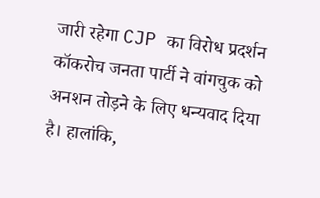जारी रहेगा CJP का विरोध प्रदर्शन
कॉकरोच जनता पार्टी ने वांगचुक को अनशन तोड़ने के लिए धन्यवाद दिया है। हालांकि,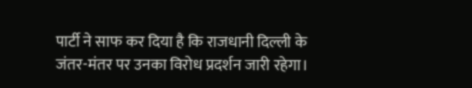पार्टी ने साफ कर दिया है कि राजधानी दिल्ली के जंतर-मंतर पर उनका विरोध प्रदर्शन जारी रहेगा।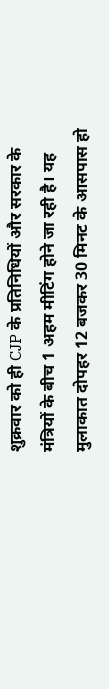शुक्रवार को ही CJP के प्रतिनिधियों और सरकार के मंत्रियों के बीच 1 अहम मीटिंग होने जा रही है। यह मुलाकात दोपहर 12 बजकर 30 मिनट के आसपास हो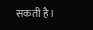सकती है।